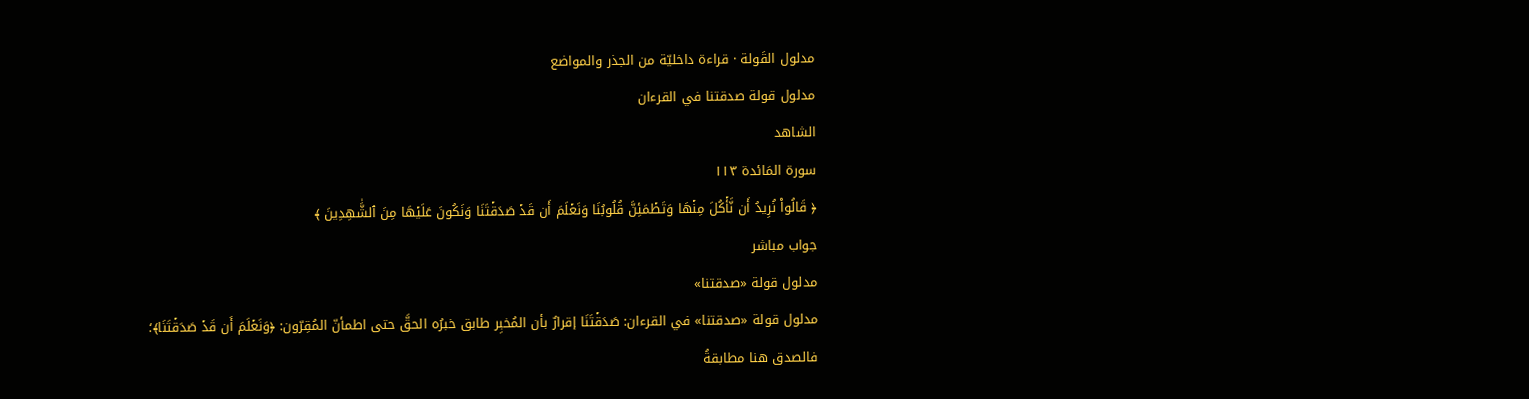مدلول القَولة · قراءة داخليّة من الجذر والمواضع
مدلول قولة صدقتنا في القرءان
الشاهد
سورة المَائدة ١١٣
﴿ قَالُواْ نُرِيدُ أَن نَّأۡكُلَ مِنۡهَا وَتَطۡمَئِنَّ قُلُوبُنَا وَنَعۡلَمَ أَن قَدۡ صَدَقۡتَنَا وَنَكُونَ عَلَيۡهَا مِنَ ٱلشَّٰهِدِينَ ﴾
جواب مباشر
مدلول قولة «صدقتنا»
مدلول قولة «صدقتنا» في القرءان: صَدَقۡتَنَا إقرارٌ بأن المُخبِر طابق خبرُه الحقَّ حتى اطمأنّ المُقِرّون: ﴿وَنَعۡلَمَ أَن قَدۡ صَدَقۡتَنَا﴾؛ فالصدق هنا مطابقةُ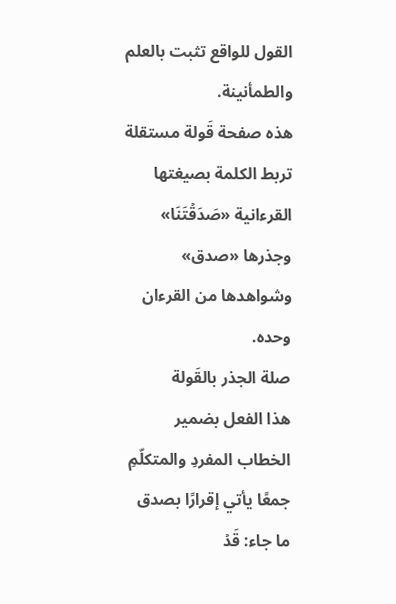القول للواقع تثبت بالعلم والطمأنينة.
هذه صفحة قَولة مستقلة تربط الكلمة بصيغتها القرءانية «صَدَقۡتَنَا» وجذرها «صدق» وشواهدها من القرءان وحده.
صلة الجذر بالقَولة
هذا الفعل بضمير الخطاب المفردِ والمتكلّمِ جمعًا يأتي إقرارًا بصدق ما جاء: قَدۡ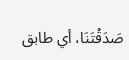صَدَقۡتَنَا، أي طابق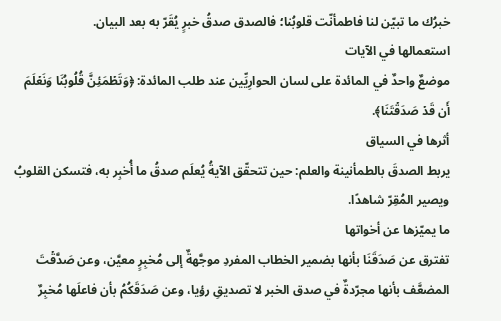خبرُك ما تبيّن لنا فاطمأنّت قلوبُنا؛ فالصدق صدقُ خبرٍ يُقَرّ به بعد البيان.
استعمالها في الآيات
موضعٌ واحدٌ في المائدة على لسان الحوارِيِّين عند طلب المائدة: ﴿وَتَطۡمَئِنَّ قُلُوبُنَا وَنَعۡلَمَ أَن قَدۡ صَدَقۡتَنَا﴾.
أثرها في السياق
يربط الصدقَ بالطمأنينة والعلم: حين تتحقّق الآيةُ يُعلَم صدقُ ما أُخبِر به، فتسكن القلوبُ ويصير المُقِرّ شاهدًا.
ما يميّزها عن أخواتها
تفترق عن صَدَقَنَا بأنها بضمير الخطاب المفردِ موجَّهةٌ إلى مُخبِرٍ معيَّن، وعن صَدَّقۡتَ المضعَّف بأنها مجرّدةٌ في صدق الخبر لا تصديقِ رؤيا، وعن صَدَقَكُمُ بأن فاعلَها مُخبِرٌ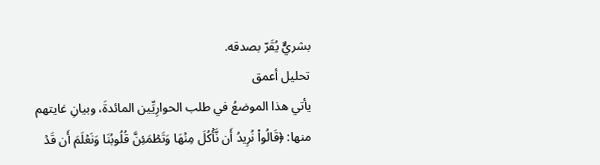بشريٌّ يُقَرّ بصدقه.
تحليل أعمق
يأتي هذا الموضعُ في طلب الحوارِيِّين المائدةَ، وبيانِ غايتهم منها: ﴿قَالُواْ نُرِيدُ أَن نَّأۡكُلَ مِنۡهَا وَتَطۡمَئِنَّ قُلُوبُنَا وَنَعۡلَمَ أَن قَدۡ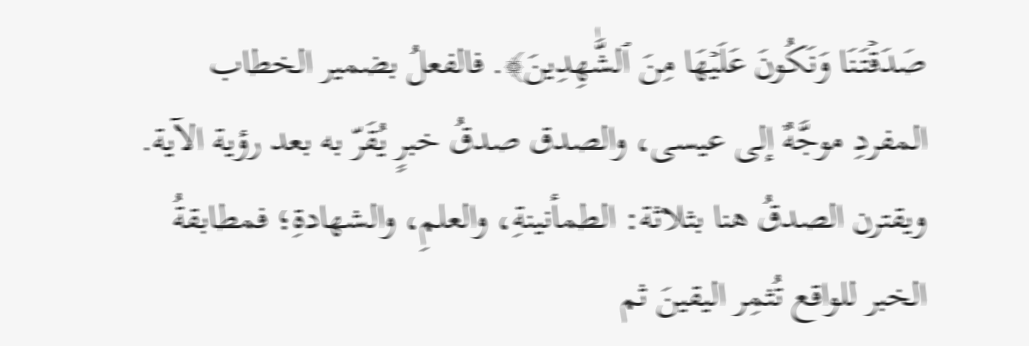صَدَقۡتَنَا وَنَكُونَ عَلَيۡهَا مِنَ ٱلشَّٰهِدِينَ﴾. فالفعلُ بضمير الخطاب المفردِ موجَّهٌ إلى عيسى، والصدق صدقُ خبرٍ يُقَرّ به بعد رؤية الآية. ويقترن الصدقُ هنا بثلاثة: الطمأنينةِ، والعلمِ، والشهادةِ؛ فمطابقةُ الخبر للواقع تُثمِر اليقينَ ثم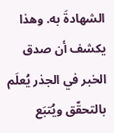الشهادةَ به. وهذا يكشف أن صدق الخبر في الجذر يُعلَم بالتحقّق ويُتبَع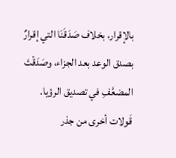بالإقرار، بخلاف صَدَقَنَا التي إقرارٌ بصدق الوعد بعد الجزاء، وصَدَقۡتَ المضعَّفِ في تصديق الرؤيا.
قَولات أخرى من جذر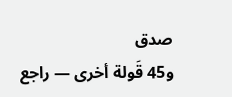صدق
و45 قَولة أخرى — راجع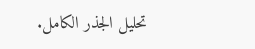تحليل الجذر الكامل.